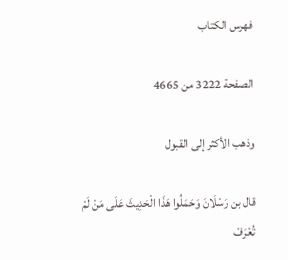فهرس الكتاب

الصفحة 3222 من 4665

وذهب الأكثر إلى القبول

قال بن رَسْلَانَ وَحَمَلُوا هَذَا الْحَدِيثَ عَلَى مَنْ لَمْ تُعْرَفْ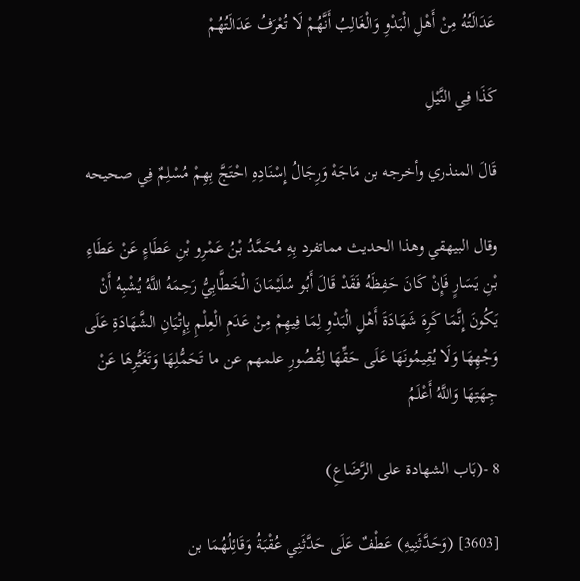عَدَالَتُهُ مِنْ أَهْلِ الْبَدْوِ وَالْغَالِبُ أَنَّهُمْ لَا تُعْرَفُ عَدَالَتُهُمْ

كَذَا فِي النَّيْلِ

قَالَ المنذري وأخرجه بن مَاجَهْ وَرِجَالُ إِسْنَادِهِ احْتَجَّ بِهِمْ مُسْلِمٌ فِي صحيحه

وقال البيهقي وهذا الحديث مماتفرد بِهِ مُحَمَّدُ بْنُ عَمْرِو بْنِ عَطَاءٍ عَنْ عَطَاءِ بْنِ يَسَارٍ فَإِنْ كَانَ حَفِظَهُ فَقَدْ قَالَ أَبُو سُلَيْمَانَ الْخَطَّابِيُّ رَحِمَهُ اللَّهُ يُشْبِهُ أَنْ يَكُونَ إِنَّمَا كَرِهَ شَهَادَةَ أَهْلِ الْبَدْوِ لِمَا فِيهِمْ مِنْ عَدَمِ الْعِلْمِ بِإِتْيَانِ الشَّهَادَةِ عَلَى وَجْهِهَا وَلَا يُقِيمُونَهَا عَلَى حَقِّهَا لِقُصُورِ علمهم عن ما تَحَمُّلِهَا وَتَغَيُّرِهَا عَنْ جِهَتِهَا وَاللَّهُ أَعْلَمُ

8 -(بَاب الشهادة على الرَّضَاعِ)

[3603] (وَحَدَّثَنِيهِ) عَطْفٌ عَلَى حَدَّثَنِي عُقْبَةُ وَقَائِلُهُمَا بن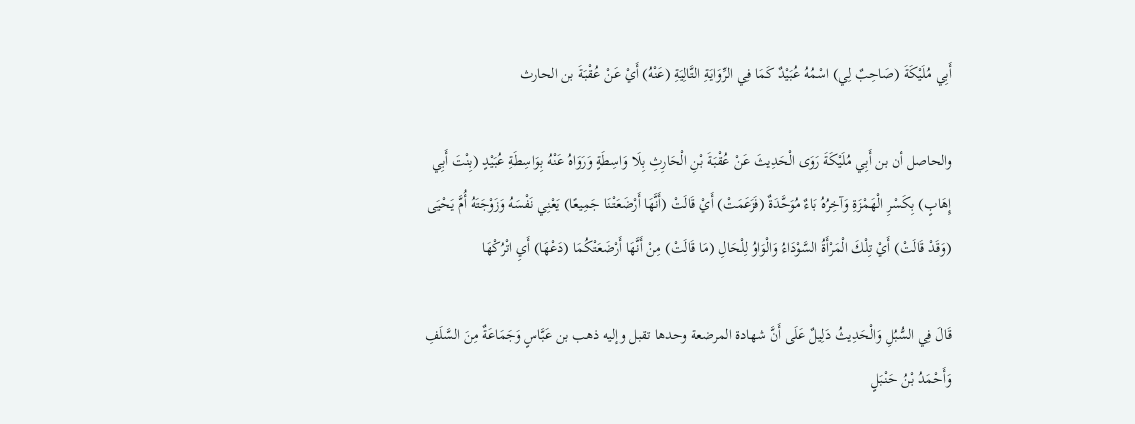أَبِي مُلَيْكَةَ (صَاحِبٌ لِي) اسْمُهُ عُبَيْدٌ كَمَا فِي الرِّوَايَةِ التَّالِيَةِ (عَنْهُ) أَيْ عَنْ عُقْبَةَ بن الحارث

والحاصل أن بن أَبِي مُلَيْكَةَ رَوَى الْحَدِيثَ عَنْ عُقْبَةَ بْنِ الْحَارِثِ بِلَا وَاسِطَةٍ وَرَوَاهُ عَنْهُ بِوَاسِطَةِ عُبَيْدٍ (بِنْتَ أَبِي إِهَابٍ) بِكَسْرِ الْهَمْزَةِ وَآخِرُهُ بَاءٌ مُوَحَّدَةٌ (فَزَعَمَتْ) أَيْ قَالَتْ (أَنَّهَا أَرْضَعَتْنَا جَمِيعًا) يَعْنِي نَفْسَهُ وَزَوْجَتَهُ أُمَّ يَحْيَى (وَقَدْ قَالَتْ) أَيْ تِلْكَ الْمَرْأَةُ السَّوْدَاءُ وَالْوَاوُ لِلْحَالِ (مَا قَالَتْ) مِنْ أَنَّهَا أَرْضَعَتْكُمَا (دَعْهَا) أَيِ اتْرُكْهَا

قَالَ فِي السُّبُلِ وَالْحَدِيثُ دَلِيلٌ عَلَى أَنَّ شهادة المرضعة وحدها تقبل وإليه ذهب بن عَبَّاسٍ وَجَمَاعَةٌ مِنَ السَّلَفِ وَأَحْمَدُ بْنُ حَنْبَلٍ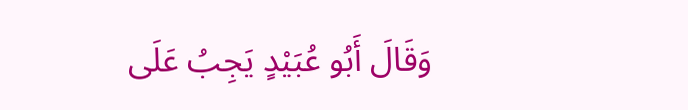وَقَالَ أَبُو عُبَيْدٍ يَجِبُ عَلَى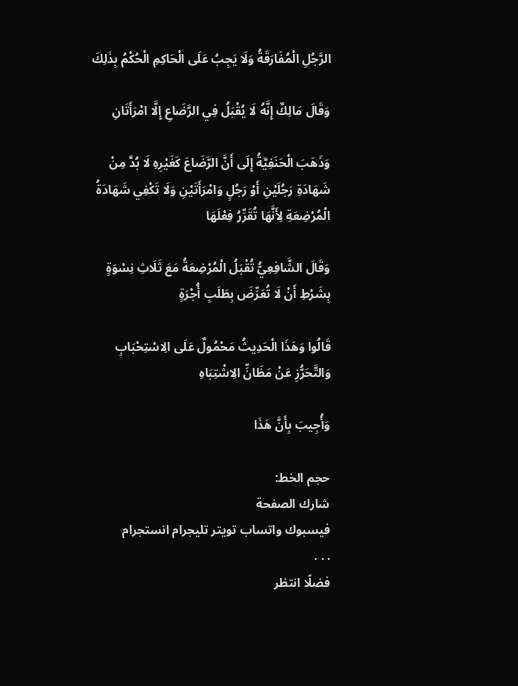الرَّجُلِ الْمُفَارَقَةُ وَلَا يَجِبُ عَلَى الْحَاكِمِ الْحُكْمُ بِذَلِكَ

وَقَالَ مَالِكٌ إِنَّهُ لَا يُقْبَلُ فِي الرَّضَاعِ إِلَّا امْرَأَتَانِ

وَذَهَبَ الْحَنَفِيَّةُ إِلَى أَنَّ الرَّضَاعَ كَغَيْرِهِ لَا بُدَّ مِنْ شَهَادَةِ رَجُلَيْنِ أَوْ رَجُلٍ وَامْرَأَتَيْنِ وَلَا تَكْفِي شَهَادَةُ الْمُرْضِعَةِ لِأَنَّهَا تُقَرِّرُ فِعْلَهَا

وَقَالَ الشَّافِعِيُّ تُقْبَلُ الْمُرْضِعَةُ مَعَ ثَلَاثِ نِسْوَةٍ بِشَرْطِ أَنْ لَا تُعَرِّضَ بِطَلَبِ أُجْرَةٍ

قَالُوا وَهَذَا الْحَدِيثُ مَحْمُولٌ عَلَى الِاسْتِحْبَابِ وَالتَّحَرُّزِ عَنْ مَظَانِّ الِاشْتِبَاهِ

وَأُجِيبَ بِأَنَّ هَذَا

حجم الخط:
شارك الصفحة
فيسبوك واتساب تويتر تليجرام انستجرام
. . .
فضلًا انتظر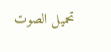تحميل الصوت